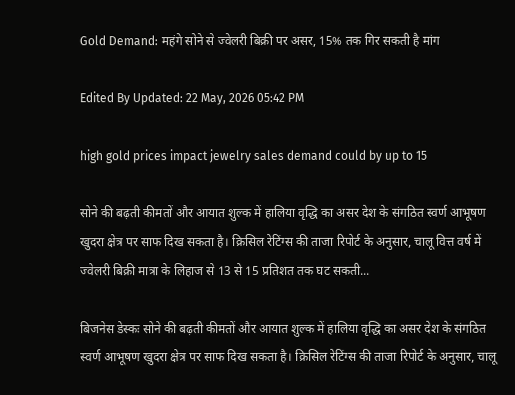Gold Demand: महंगे सोने से ज्वेलरी बिक्री पर असर, 15% तक गिर सकती है मांग

Edited By Updated: 22 May, 2026 05:42 PM

high gold prices impact jewelry sales demand could by up to 15

सोने की बढ़ती कीमतों और आयात शुल्क में हालिया वृद्धि का असर देश के संगठित स्वर्ण आभूषण खुदरा क्षेत्र पर साफ दिख सकता है। क्रिसिल रेटिंग्स की ताजा रिपोर्ट के अनुसार, चालू वित्त वर्ष में ज्वेलरी बिक्री मात्रा के लिहाज से 13 से 15 प्रतिशत तक घट सकती...

बिजनेस डेस्कः सोने की बढ़ती कीमतों और आयात शुल्क में हालिया वृद्धि का असर देश के संगठित स्वर्ण आभूषण खुदरा क्षेत्र पर साफ दिख सकता है। क्रिसिल रेटिंग्स की ताजा रिपोर्ट के अनुसार, चालू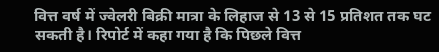वित्त वर्ष में ज्वेलरी बिक्री मात्रा के लिहाज से 13 से 15 प्रतिशत तक घट सकती है। रिपोर्ट में कहा गया है कि पिछले वित्त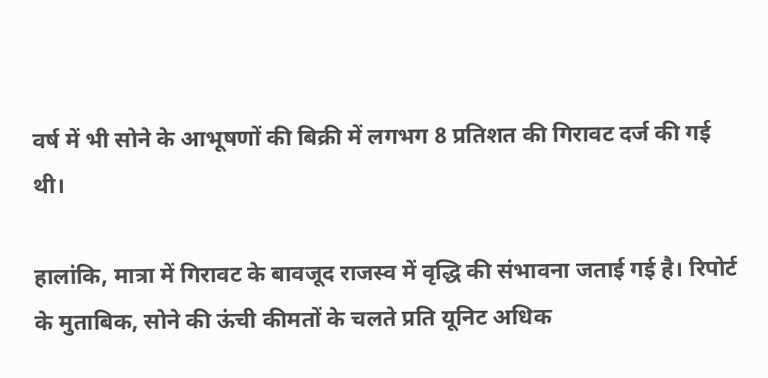वर्ष में भी सोने के आभूषणों की बिक्री में लगभग 8 प्रतिशत की गिरावट दर्ज की गई थी।

हालांकि, मात्रा में गिरावट के बावजूद राजस्व में वृद्धि की संभावना जताई गई है। रिपोर्ट के मुताबिक, सोने की ऊंची कीमतों के चलते प्रति यूनिट अधिक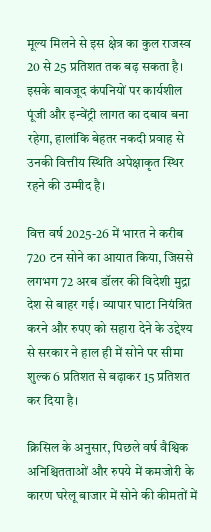मूल्य मिलने से इस क्षेत्र का कुल राजस्व 20 से 25 प्रतिशत तक बढ़ सकता है। इसके बावजूद कंपनियों पर कार्यशील पूंजी और इन्वेंट्री लागत का दबाव बना रहेगा, हालांकि बेहतर नकदी प्रवाह से उनकी वित्तीय स्थिति अपेक्षाकृत स्थिर रहने की उम्मीद है।

वित्त वर्ष 2025-26 में भारत ने करीब 720 टन सोने का आयात किया, जिससे लगभग 72 अरब डॉलर की विदेशी मुद्रा देश से बाहर गई। व्यापार घाटा नियंत्रित करने और रुपए को सहारा देने के उद्देश्य से सरकार ने हाल ही में सोने पर सीमा शुल्क 6 प्रतिशत से बढ़ाकर 15 प्रतिशत कर दिया है।

क्रिसिल के अनुसार, पिछले वर्ष वैश्विक अनिश्चितताओं और रुपये में कमजोरी के कारण घरेलू बाजार में सोने की कीमतों में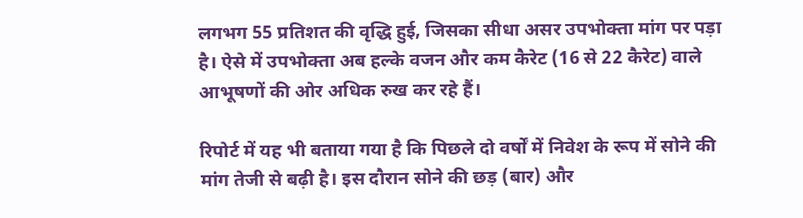लगभग 55 प्रतिशत की वृद्धि हुई, जिसका सीधा असर उपभोक्ता मांग पर पड़ा है। ऐसे में उपभोक्ता अब हल्के वजन और कम कैरेट (16 से 22 कैरेट) वाले आभूषणों की ओर अधिक रुख कर रहे हैं।

रिपोर्ट में यह भी बताया गया है कि पिछले दो वर्षों में निवेश के रूप में सोने की मांग तेजी से बढ़ी है। इस दौरान सोने की छड़ (बार) और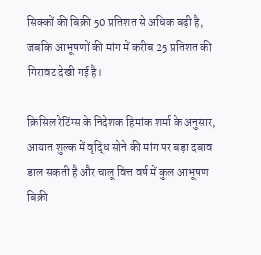सिक्कों की बिक्री 50 प्रतिशत से अधिक बढ़ी है, जबकि आभूषणों की मांग में करीब 25 प्रतिशत की गिरावट देखी गई है।

क्रिसिल रेटिंग्स के निदेशक हिमांक शर्मा के अनुसार, आयात शुल्क में वृद्धि सोने की मांग पर बड़ा दबाव डाल सकती है और चालू वित्त वर्ष में कुल आभूषण बिक्री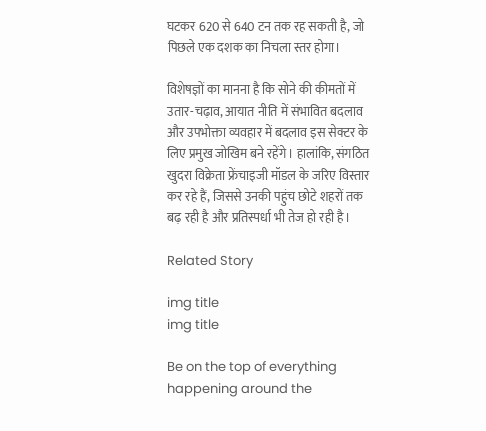घटकर 620 से 640 टन तक रह सकती है, जो पिछले एक दशक का निचला स्तर होगा।

विशेषज्ञों का मानना है कि सोने की कीमतों में उतार-चढ़ाव, आयात नीति में संभावित बदलाव और उपभोक्ता व्यवहार में बदलाव इस सेक्टर के लिए प्रमुख जोखिम बने रहेंगे। हालांकि, संगठित खुदरा विक्रेता फ्रेंचाइजी मॉडल के जरिए विस्तार कर रहे हैं, जिससे उनकी पहुंच छोटे शहरों तक बढ़ रही है और प्रतिस्पर्धा भी तेज हो रही है।

Related Story

img title
img title

Be on the top of everything happening around the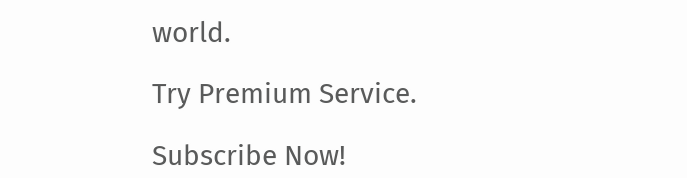world.

Try Premium Service.

Subscribe Now!